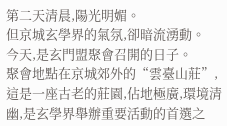第二天清晨,陽光明媚。
但京城玄學界的氣氛,卻暗流湧動。
今天,是玄門盟聚會召開的日子。
聚會地點在京城郊外的“雲臺山莊”,這是一座古老的莊園,佔地極廣,環境清幽,是玄學界舉辦重要活動的首選之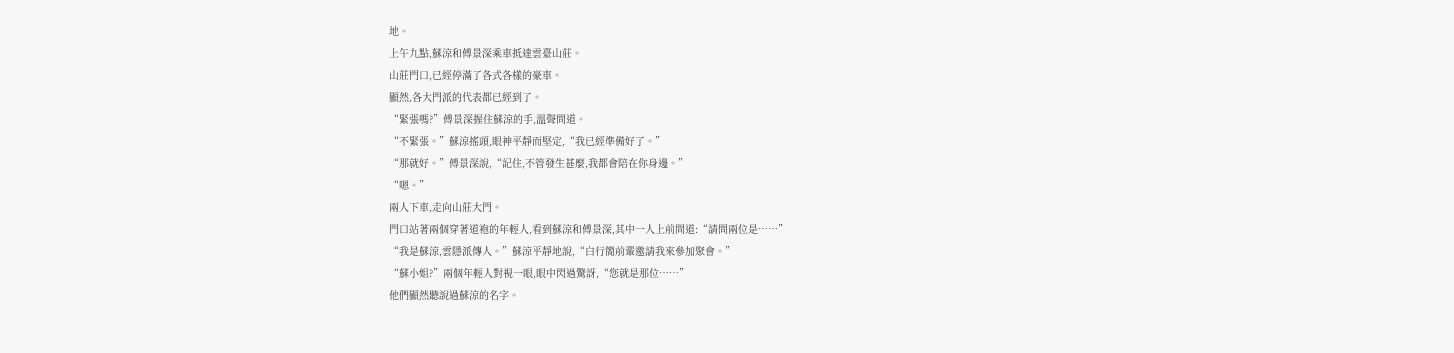地。
上午九點,蘇涼和傅景深乘車抵達雲臺山莊。
山莊門口,已經停滿了各式各樣的豪車。
顯然,各大門派的代表都已經到了。
“緊張嗎?”傅景深握住蘇涼的手,溫聲問道。
“不緊張。”蘇涼搖頭,眼神平靜而堅定,“我已經準備好了。”
“那就好。”傅景深說,“記住,不管發生甚麼,我都會陪在你身邊。”
“嗯。”
兩人下車,走向山莊大門。
門口站著兩個穿著道袍的年輕人,看到蘇涼和傅景深,其中一人上前問道:“請問兩位是……”
“我是蘇涼,雲隱派傳人。”蘇涼平靜地說,“白行簡前輩邀請我來參加聚會。”
“蘇小姐?”兩個年輕人對視一眼,眼中閃過驚訝,“您就是那位……”
他們顯然聽說過蘇涼的名字。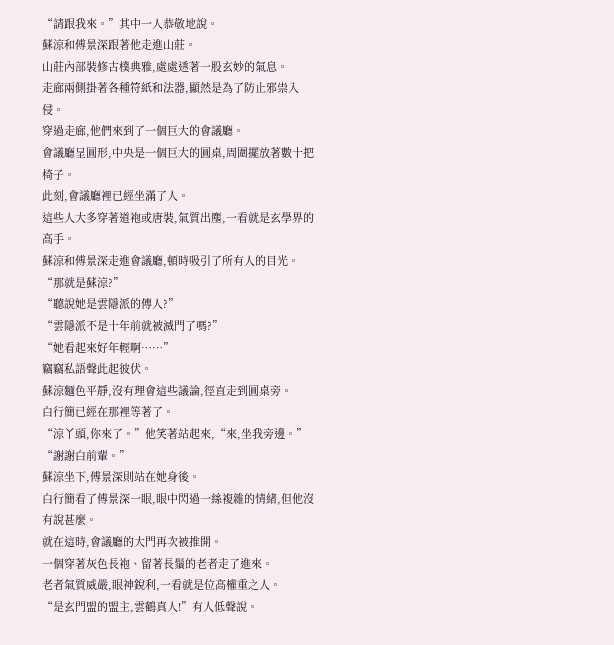“請跟我來。”其中一人恭敬地說。
蘇涼和傅景深跟著他走進山莊。
山莊內部裝修古樸典雅,處處透著一股玄妙的氣息。
走廊兩側掛著各種符紙和法器,顯然是為了防止邪祟入侵。
穿過走廊,他們來到了一個巨大的會議廳。
會議廳呈圓形,中央是一個巨大的圓桌,周圍擺放著數十把椅子。
此刻,會議廳裡已經坐滿了人。
這些人大多穿著道袍或唐裝,氣質出塵,一看就是玄學界的高手。
蘇涼和傅景深走進會議廳,頓時吸引了所有人的目光。
“那就是蘇涼?”
“聽說她是雲隱派的傳人?”
“雲隱派不是十年前就被滅門了嗎?”
“她看起來好年輕啊……”
竊竊私語聲此起彼伏。
蘇涼麵色平靜,沒有理會這些議論,徑直走到圓桌旁。
白行簡已經在那裡等著了。
“涼丫頭,你來了。”他笑著站起來,“來,坐我旁邊。”
“謝謝白前輩。”
蘇涼坐下,傅景深則站在她身後。
白行簡看了傅景深一眼,眼中閃過一絲複雜的情緒,但他沒有說甚麼。
就在這時,會議廳的大門再次被推開。
一個穿著灰色長袍、留著長鬚的老者走了進來。
老者氣質威嚴,眼神銳利,一看就是位高權重之人。
“是玄門盟的盟主,雲鶴真人!”有人低聲說。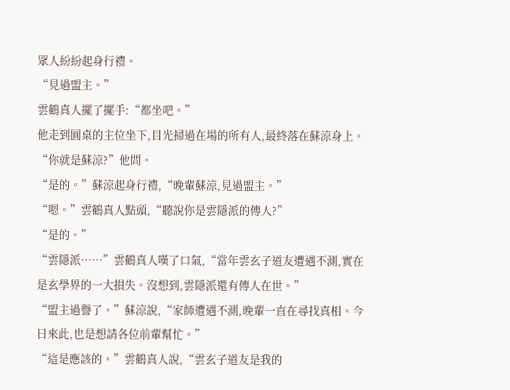眾人紛紛起身行禮。
“見過盟主。”
雲鶴真人擺了擺手:“都坐吧。”
他走到圓桌的主位坐下,目光掃過在場的所有人,最終落在蘇涼身上。
“你就是蘇涼?”他問。
“是的。”蘇涼起身行禮,“晚輩蘇涼,見過盟主。”
“嗯。”雲鶴真人點頭,“聽說你是雲隱派的傳人?”
“是的。”
“雲隱派……”雲鶴真人嘆了口氣,“當年雲玄子道友遭遇不測,實在是玄學界的一大損失。沒想到,雲隱派還有傳人在世。”
“盟主過譽了。”蘇涼說,“家師遭遇不測,晚輩一直在尋找真相。今日來此,也是想請各位前輩幫忙。”
“這是應該的。”雲鶴真人說,“雲玄子道友是我的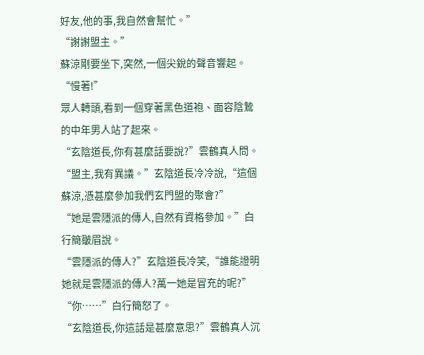好友,他的事,我自然會幫忙。”
“謝謝盟主。”
蘇涼剛要坐下,突然,一個尖銳的聲音響起。
“慢著!”
眾人轉頭,看到一個穿著黑色道袍、面容陰鷙的中年男人站了起來。
“玄陰道長,你有甚麼話要說?”雲鶴真人問。
“盟主,我有異議。”玄陰道長冷冷說,“這個蘇涼,憑甚麼參加我們玄門盟的聚會?”
“她是雲隱派的傳人,自然有資格參加。”白行簡皺眉說。
“雲隱派的傳人?”玄陰道長冷笑,“誰能證明她就是雲隱派的傳人?萬一她是冒充的呢?”
“你……”白行簡怒了。
“玄陰道長,你這話是甚麼意思?”雲鶴真人沉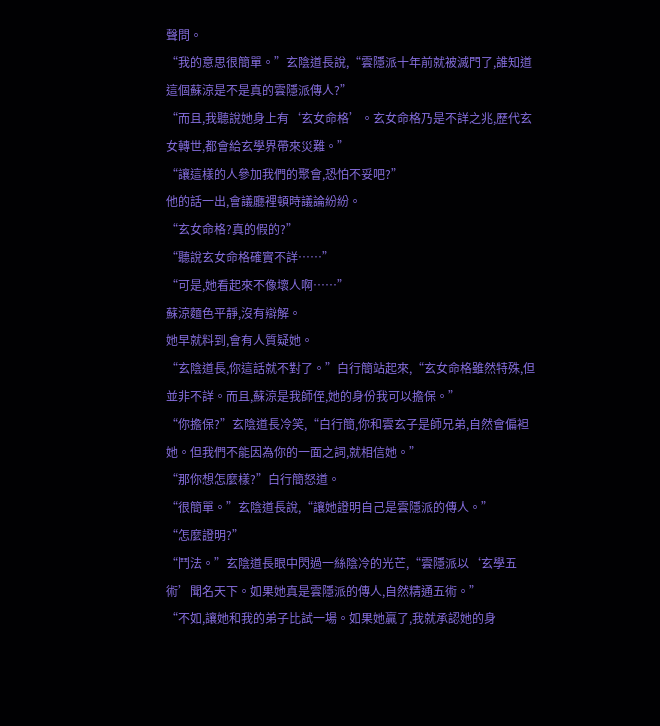聲問。
“我的意思很簡單。”玄陰道長說,“雲隱派十年前就被滅門了,誰知道這個蘇涼是不是真的雲隱派傳人?”
“而且,我聽說她身上有‘玄女命格’。玄女命格乃是不詳之兆,歷代玄女轉世,都會給玄學界帶來災難。”
“讓這樣的人參加我們的聚會,恐怕不妥吧?”
他的話一出,會議廳裡頓時議論紛紛。
“玄女命格?真的假的?”
“聽說玄女命格確實不詳……”
“可是,她看起來不像壞人啊……”
蘇涼麵色平靜,沒有辯解。
她早就料到,會有人質疑她。
“玄陰道長,你這話就不對了。”白行簡站起來,“玄女命格雖然特殊,但並非不詳。而且,蘇涼是我師侄,她的身份我可以擔保。”
“你擔保?”玄陰道長冷笑,“白行簡,你和雲玄子是師兄弟,自然會偏袒她。但我們不能因為你的一面之詞,就相信她。”
“那你想怎麼樣?”白行簡怒道。
“很簡單。”玄陰道長說,“讓她證明自己是雲隱派的傳人。”
“怎麼證明?”
“鬥法。”玄陰道長眼中閃過一絲陰冷的光芒,“雲隱派以‘玄學五術’聞名天下。如果她真是雲隱派的傳人,自然精通五術。”
“不如,讓她和我的弟子比試一場。如果她贏了,我就承認她的身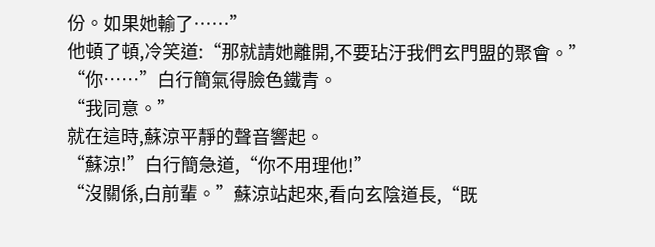份。如果她輸了……”
他頓了頓,冷笑道:“那就請她離開,不要玷汙我們玄門盟的聚會。”
“你……”白行簡氣得臉色鐵青。
“我同意。”
就在這時,蘇涼平靜的聲音響起。
“蘇涼!”白行簡急道,“你不用理他!”
“沒關係,白前輩。”蘇涼站起來,看向玄陰道長,“既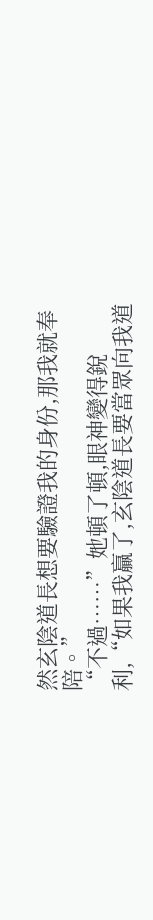然玄陰道長想要驗證我的身份,那我就奉陪。”
“不過……”她頓了頓,眼神變得銳利,“如果我贏了,玄陰道長要當眾向我道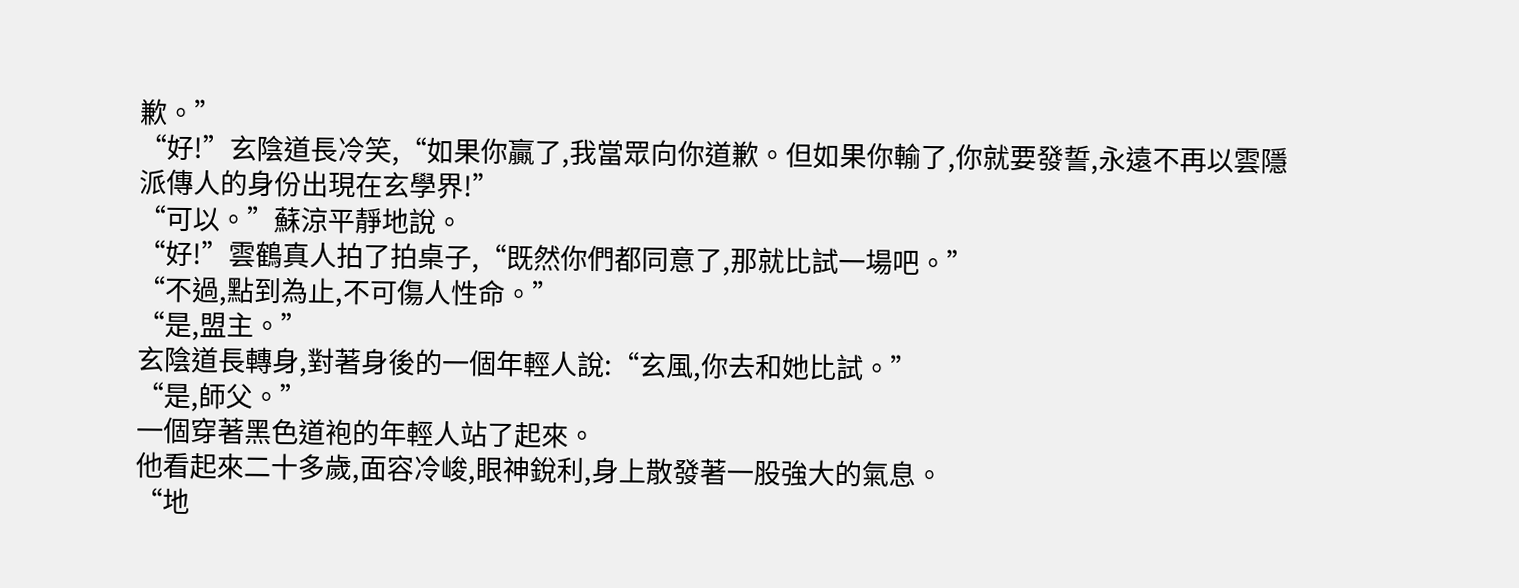歉。”
“好!”玄陰道長冷笑,“如果你贏了,我當眾向你道歉。但如果你輸了,你就要發誓,永遠不再以雲隱派傳人的身份出現在玄學界!”
“可以。”蘇涼平靜地說。
“好!”雲鶴真人拍了拍桌子,“既然你們都同意了,那就比試一場吧。”
“不過,點到為止,不可傷人性命。”
“是,盟主。”
玄陰道長轉身,對著身後的一個年輕人說:“玄風,你去和她比試。”
“是,師父。”
一個穿著黑色道袍的年輕人站了起來。
他看起來二十多歲,面容冷峻,眼神銳利,身上散發著一股強大的氣息。
“地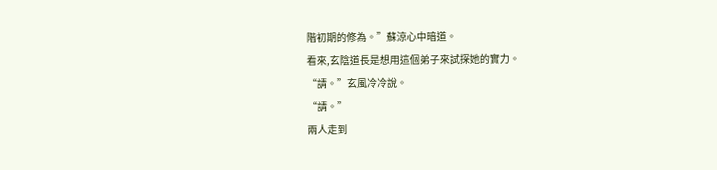階初期的修為。”蘇涼心中暗道。
看來,玄陰道長是想用這個弟子來試探她的實力。
“請。”玄風冷冷說。
“請。”
兩人走到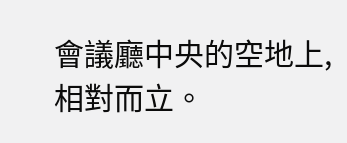會議廳中央的空地上,相對而立。